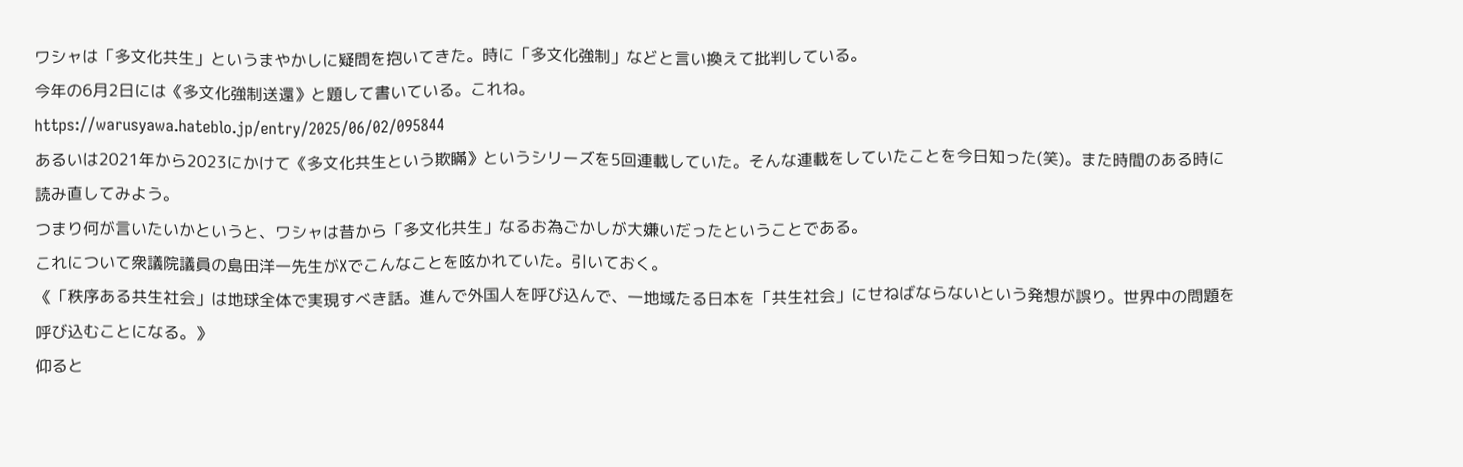ワシャは「多文化共生」というまやかしに疑問を抱いてきた。時に「多文化強制」などと言い換えて批判している。
今年の6月2日には《多文化強制送還》と題して書いている。これね。
https://warusyawa.hateblo.jp/entry/2025/06/02/095844
あるいは2021年から2023にかけて《多文化共生という欺瞞》というシリーズを5回連載していた。そんな連載をしていたことを今日知った(笑)。また時間のある時に読み直してみよう。
つまり何が言いたいかというと、ワシャは昔から「多文化共生」なるお為ごかしが大嫌いだったということである。
これについて衆議院議員の島田洋一先生がXでこんなことを呟かれていた。引いておく。
《「秩序ある共生社会」は地球全体で実現すべき話。進んで外国人を呼び込んで、一地域たる日本を「共生社会」にせねばならないという発想が誤り。世界中の問題を呼び込むことになる。》
仰ると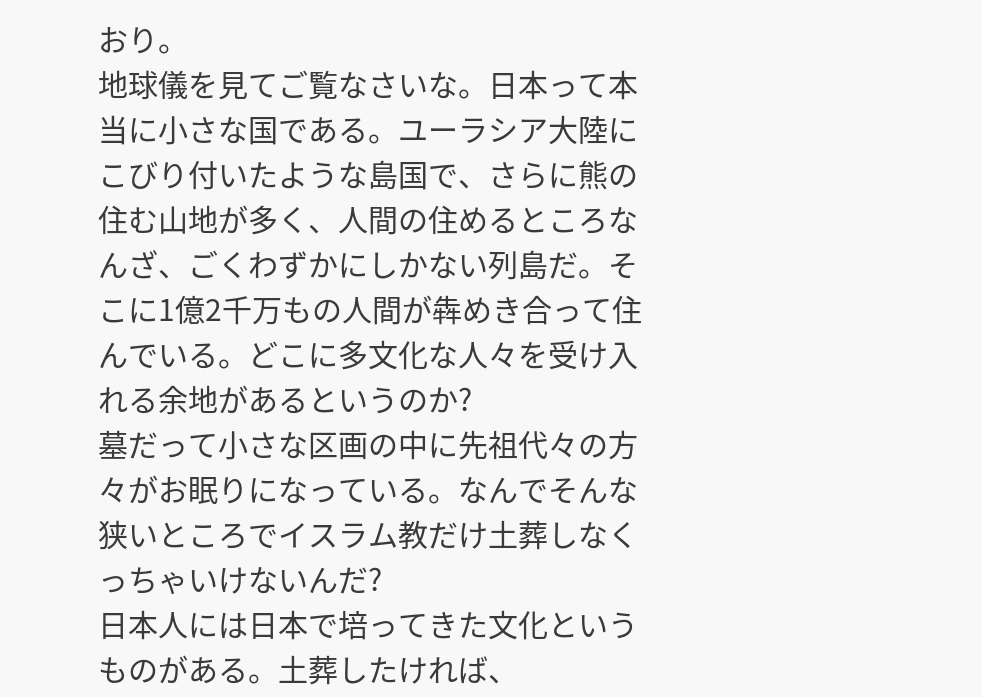おり。
地球儀を見てご覧なさいな。日本って本当に小さな国である。ユーラシア大陸にこびり付いたような島国で、さらに熊の住む山地が多く、人間の住めるところなんざ、ごくわずかにしかない列島だ。そこに1億2千万もの人間が犇めき合って住んでいる。どこに多文化な人々を受け入れる余地があるというのか?
墓だって小さな区画の中に先祖代々の方々がお眠りになっている。なんでそんな狭いところでイスラム教だけ土葬しなくっちゃいけないんだ?
日本人には日本で培ってきた文化というものがある。土葬したければ、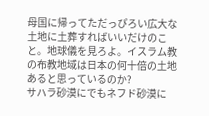母国に帰ってただっぴろい広大な土地に土葬すればいいだけのこと。地球儀を見ろよ。イスラム教の布教地域は日本の何十倍の土地あると思っているのか?
サハラ砂漠にでもネフド砂漠に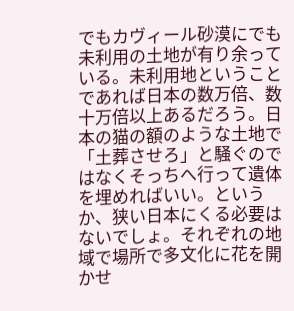でもカヴィール砂漠にでも未利用の土地が有り余っている。未利用地ということであれば日本の数万倍、数十万倍以上あるだろう。日本の猫の額のような土地で「土葬させろ」と騒ぐのではなくそっちへ行って遺体を埋めればいい。というか、狭い日本にくる必要はないでしょ。それぞれの地域で場所で多文化に花を開かせ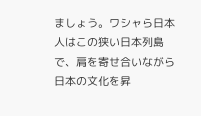ましょう。ワシャら日本人はこの狭い日本列島で、肩を寄せ合いながら日本の文化を昇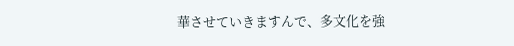華させていきますんで、多文化を強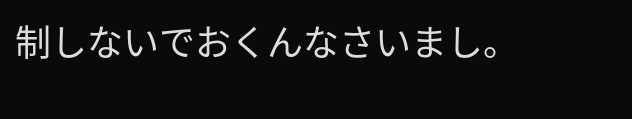制しないでおくんなさいまし。